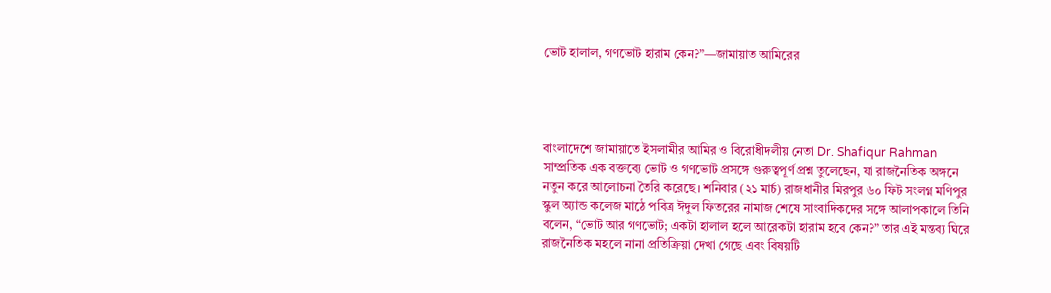ভোট হালাল, গণভোট হারাম কেন?”—জামায়াত আমিরের




বাংলাদেশে জামায়াতে ইসলামীর আমির ও বিরোধীদলীয় নেতা Dr. Shafiqur Rahman সাম্প্রতিক এক বক্তব্যে ভোট ও গণভোট প্রসঙ্গে গুরুত্বপূর্ণ প্রশ্ন তুলেছেন, যা রাজনৈতিক অঙ্গনে নতুন করে আলোচনা তৈরি করেছে। শনিবার (২১ মার্চ) রাজধানীর মিরপুর ৬০ ফিট সংলগ্ন মণিপুর স্কুল অ্যান্ড কলেজ মাঠে পবিত্র ঈদুল ফিতরের নামাজ শেষে সাংবাদিকদের সঙ্গে আলাপকালে তিনি বলেন, “ভোট আর গণভোট; একটা হালাল হলে আরেকটা হারাম হবে কেন?” তার এই মন্তব্য ঘিরে রাজনৈতিক মহলে নানা প্রতিক্রিয়া দেখা গেছে এবং বিষয়টি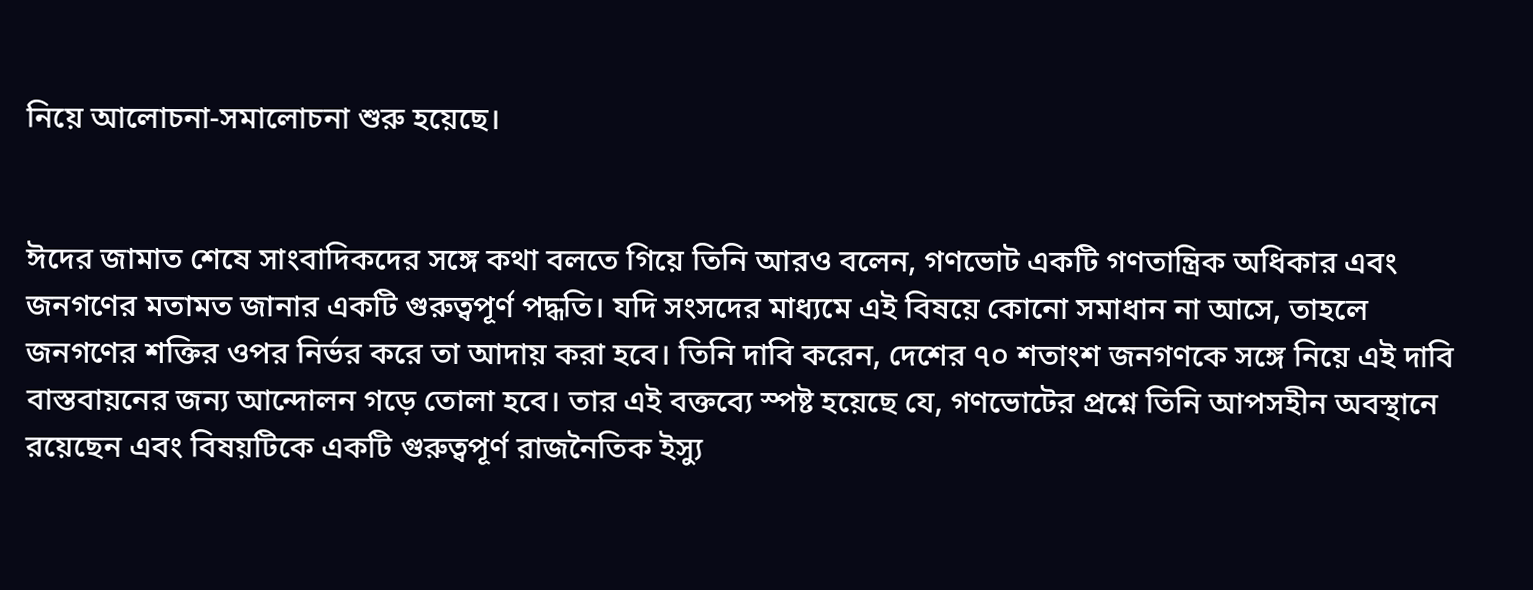নিয়ে আলোচনা-সমালোচনা শুরু হয়েছে।


ঈদের জামাত শেষে সাংবাদিকদের সঙ্গে কথা বলতে গিয়ে তিনি আরও বলেন, গণভোট একটি গণতান্ত্রিক অধিকার এবং জনগণের মতামত জানার একটি গুরুত্বপূর্ণ পদ্ধতি। যদি সংসদের মাধ্যমে এই বিষয়ে কোনো সমাধান না আসে, তাহলে জনগণের শক্তির ওপর নির্ভর করে তা আদায় করা হবে। তিনি দাবি করেন, দেশের ৭০ শতাংশ জনগণকে সঙ্গে নিয়ে এই দাবি বাস্তবায়নের জন্য আন্দোলন গড়ে তোলা হবে। তার এই বক্তব্যে স্পষ্ট হয়েছে যে, গণভোটের প্রশ্নে তিনি আপসহীন অবস্থানে রয়েছেন এবং বিষয়টিকে একটি গুরুত্বপূর্ণ রাজনৈতিক ইস্যু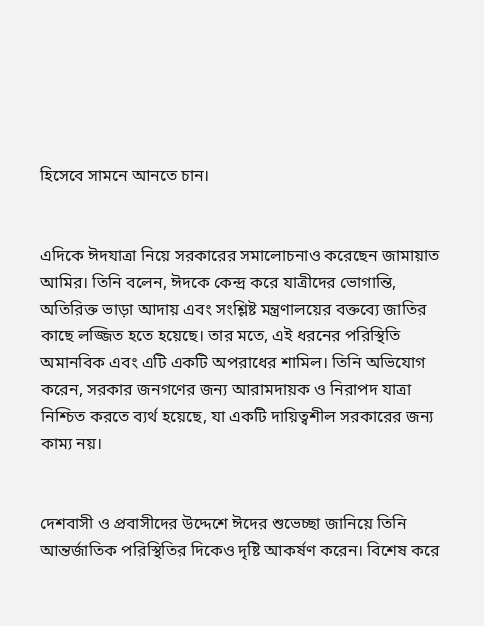হিসেবে সামনে আনতে চান।


এদিকে ঈদযাত্রা নিয়ে সরকারের সমালোচনাও করেছেন জামায়াত আমির। তিনি বলেন, ঈদকে কেন্দ্র করে যাত্রীদের ভোগান্তি, অতিরিক্ত ভাড়া আদায় এবং সংশ্লিষ্ট মন্ত্রণালয়ের বক্তব্যে জাতির কাছে লজ্জিত হতে হয়েছে। তার মতে, এই ধরনের পরিস্থিতি অমানবিক এবং এটি একটি অপরাধের শামিল। তিনি অভিযোগ করেন, সরকার জনগণের জন্য আরামদায়ক ও নিরাপদ যাত্রা নিশ্চিত করতে ব্যর্থ হয়েছে, যা একটি দায়িত্বশীল সরকারের জন্য কাম্য নয়।


দেশবাসী ও প্রবাসীদের উদ্দেশে ঈদের শুভেচ্ছা জানিয়ে তিনি আন্তর্জাতিক পরিস্থিতির দিকেও দৃষ্টি আকর্ষণ করেন। বিশেষ করে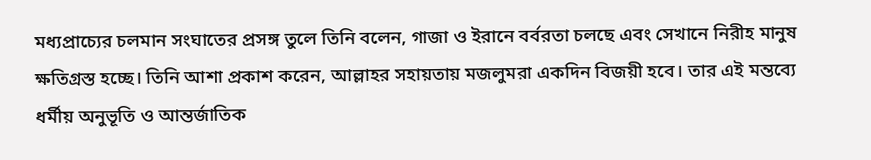মধ্যপ্রাচ্যের চলমান সংঘাতের প্রসঙ্গ তুলে তিনি বলেন, গাজা ও ইরানে বর্বরতা চলছে এবং সেখানে নিরীহ মানুষ ক্ষতিগ্রস্ত হচ্ছে। তিনি আশা প্রকাশ করেন, আল্লাহর সহায়তায় মজলুমরা একদিন বিজয়ী হবে। তার এই মন্তব্যে ধর্মীয় অনুভূতি ও আন্তর্জাতিক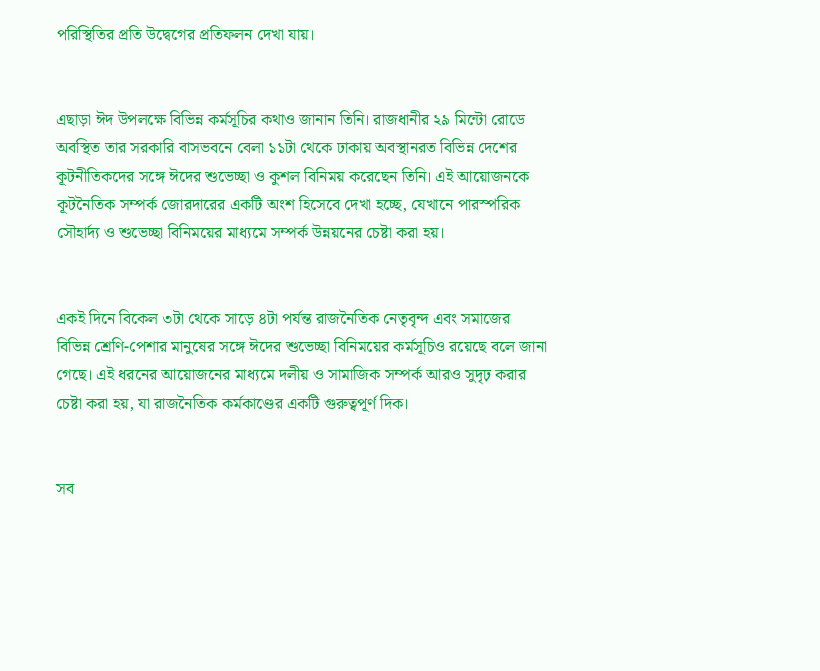পরিস্থিতির প্রতি উদ্বেগের প্রতিফলন দেখা যায়।


এছাড়া ঈদ উপলক্ষে বিভিন্ন কর্মসূচির কথাও জানান তিনি। রাজধানীর ২৯ মিন্টো রোডে অবস্থিত তার সরকারি বাসভবনে বেলা ১১টা থেকে ঢাকায় অবস্থানরত বিভিন্ন দেশের কূটনীতিকদের সঙ্গে ঈদের শুভেচ্ছা ও কুশল বিনিময় করেছেন তিনি। এই আয়োজনকে কূটনৈতিক সম্পর্ক জোরদারের একটি অংশ হিসেবে দেখা হচ্ছে, যেখানে পারস্পরিক সৌহার্দ্য ও শুভেচ্ছা বিনিময়ের মাধ্যমে সম্পর্ক উন্নয়নের চেষ্টা করা হয়।


একই দিনে বিকেল ৩টা থেকে সাড়ে ৪টা পর্যন্ত রাজনৈতিক নেতৃবৃন্দ এবং সমাজের বিভিন্ন শ্রেণি-পেশার মানুষের সঙ্গে ঈদের শুভেচ্ছা বিনিময়ের কর্মসূচিও রয়েছে বলে জানা গেছে। এই ধরনের আয়োজনের মাধ্যমে দলীয় ও সামাজিক সম্পর্ক আরও সুদৃঢ় করার চেষ্টা করা হয়, যা রাজনৈতিক কর্মকাণ্ডের একটি গুরুত্বপূর্ণ দিক।


সব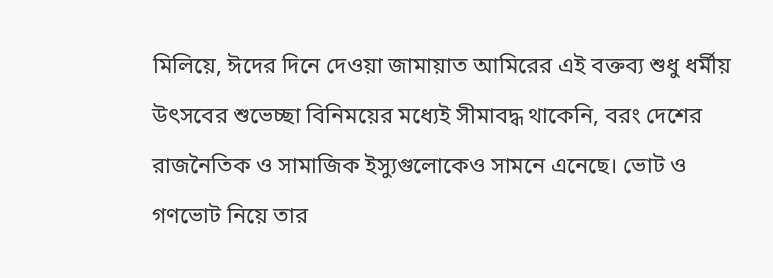মিলিয়ে, ঈদের দিনে দেওয়া জামায়াত আমিরের এই বক্তব্য শুধু ধর্মীয় উৎসবের শুভেচ্ছা বিনিময়ের মধ্যেই সীমাবদ্ধ থাকেনি, বরং দেশের রাজনৈতিক ও সামাজিক ইস্যুগুলোকেও সামনে এনেছে। ভোট ও গণভোট নিয়ে তার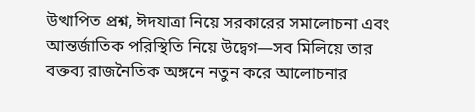উত্থাপিত প্রশ্ন, ঈদযাত্রা নিয়ে সরকারের সমালোচনা এবং আন্তর্জাতিক পরিস্থিতি নিয়ে উদ্বেগ—সব মিলিয়ে তার বক্তব্য রাজনৈতিক অঙ্গনে নতুন করে আলোচনার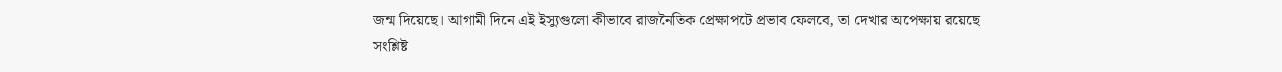জন্ম দিয়েছে। আগামী দিনে এই ইস্যুগুলো কীভাবে রাজনৈতিক প্রেক্ষাপটে প্রভাব ফেলবে, তা দেখার অপেক্ষায় রয়েছে সংশ্লিষ্ট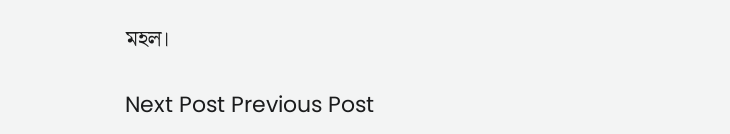মহল।

Next Post Previous Post